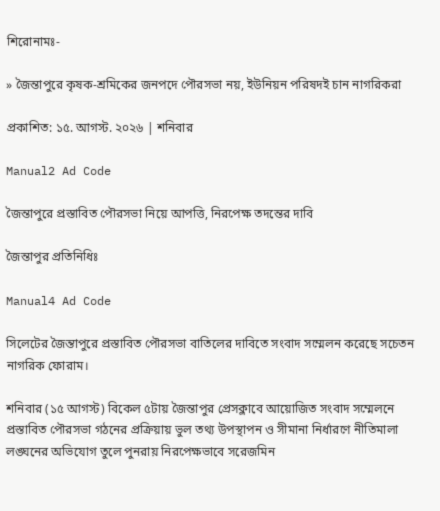শিরোনামঃ-

» জৈন্তাপুরে কৃষক-শ্রমিকের জনপদে পৌরসভা নয়, ইউনিয়ন পরিষদই চান নাগরিকরা

প্রকাশিত: ১৫. আগস্ট. ২০২৬ | শনিবার

Manual2 Ad Code

জৈন্তাপুরে প্রস্তাবিত পৌরসভা নিয়ে আপত্তি, নিরপেক্ষ তদন্তের দাবি

জৈন্তাপুর প্রতিনিধিঃ

Manual4 Ad Code

সিলেটের জৈন্তাপুরে প্রস্তাবিত পৌরসভা বাতিলের দাবিতে সংবাদ সম্মেলন করেছে সচেতন নাগরিক ফোরাম।

শনিবার (১৫ আগস্ট) বিকেল ৫টায় জৈন্তাপুর প্রেসক্লাবে আয়োজিত সংবাদ সম্মেলনে প্রস্তাবিত পৌরসভা গঠনের প্রক্রিয়ায় ভুল তথ্য উপস্থাপন ও সীমানা নির্ধারণে নীতিমালা লঙ্ঘনের অভিযোগ তুলে পুনরায় নিরপেক্ষভাবে সরেজমিন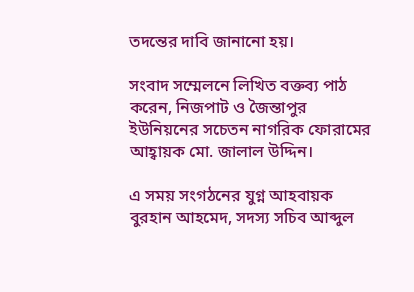তদন্তের দাবি জানানো হয়।

সংবাদ সম্মেলনে লিখিত বক্তব্য পাঠ করেন, নিজপাট ও জৈন্তাপুর ইউনিয়নের সচেতন নাগরিক ফোরামের আহ্বায়ক মো. জালাল উদ্দিন।

এ সময় সংগঠনের যুগ্ন আহবায়ক বুরহান আহমেদ, সদস্য সচিব আব্দুল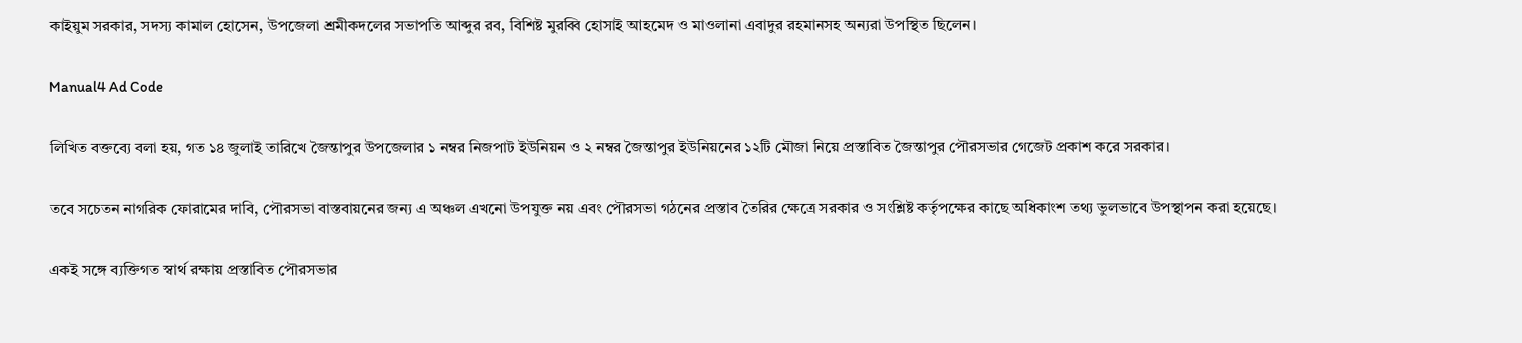কাইয়ুম সরকার, সদস্য কামাল হোসেন, উপজেলা শ্রমীকদলের সভাপতি আব্দুর রব, বিশিষ্ট মুরব্বি হোসাই আহমেদ ও মাওলানা এবাদুর রহমানসহ অন্যরা উপস্থিত ছিলেন।

Manual4 Ad Code

লিখিত বক্তব্যে বলা হয়, গত ১৪ জুলাই তারিখে জৈন্তাপুর উপজেলার ১ নম্বর নিজপাট ইউনিয়ন ও ২ নম্বর জৈন্তাপুর ইউনিয়নের ১২টি মৌজা নিয়ে প্রস্তাবিত জৈন্তাপুর পৌরসভার গেজেট প্রকাশ করে সরকার।

তবে সচেতন নাগরিক ফোরামের দাবি, পৌরসভা বাস্তবায়নের জন্য এ অঞ্চল এখনো উপযুক্ত নয় এবং পৌরসভা গঠনের প্রস্তাব তৈরির ক্ষেত্রে সরকার ও সংশ্লিষ্ট কর্তৃপক্ষের কাছে অধিকাংশ তথ্য ভুলভাবে উপস্থাপন করা হয়েছে।

একই সঙ্গে ব্যক্তিগত স্বার্থ রক্ষায় প্রস্তাবিত পৌরসভার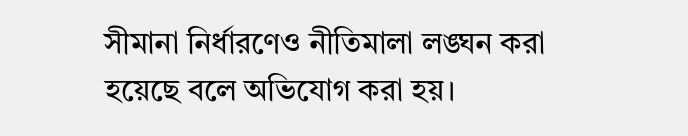সীমানা নির্ধারণেও নীতিমালা লঙ্ঘন করা হয়েছে বলে অভিযোগ করা হয়।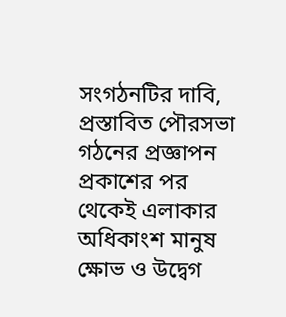সংগঠনটির দাবি, প্রস্তাবিত পৌরসভা গঠনের প্রজ্ঞাপন প্রকাশের পর থেকেই এলাকার অধিকাংশ মানুষ ক্ষোভ ও উদ্বেগ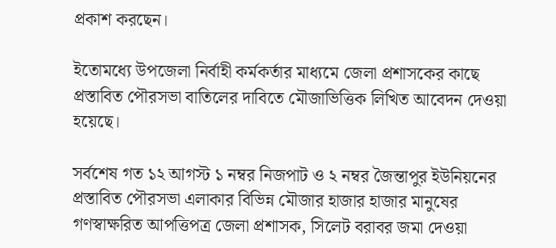প্রকাশ করছেন।

ইতোমধ্যে উপজেলা নির্বাহী কর্মকর্তার মাধ্যমে জেলা প্রশাসকের কাছে প্রস্তাবিত পৌরসভা বাতিলের দাবিতে মৌজাভিত্তিক লিখিত আবেদন দেওয়া হয়েছে।

সর্বশেষ গত ১২ আগস্ট ১ নম্বর নিজপাট ও ২ নম্বর জৈন্তাপুর ইউনিয়নের প্রস্তাবিত পৌরসভা এলাকার বিভিন্ন মৌজার হাজার হাজার মানুষের গণস্বাক্ষরিত আপত্তিপত্র জেলা প্রশাসক, সিলেট বরাবর জমা দেওয়া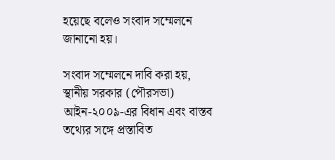হয়েছে বলেও সংবাদ সম্মেলনে জানানো হয়।

সংবাদ সম্মেলনে দাবি করা হয়, স্থানীয় সরকার (পৌরসভা) আইন-২০০৯-এর বিধান এবং বাস্তব তথ্যের সঙ্গে প্রস্তাবিত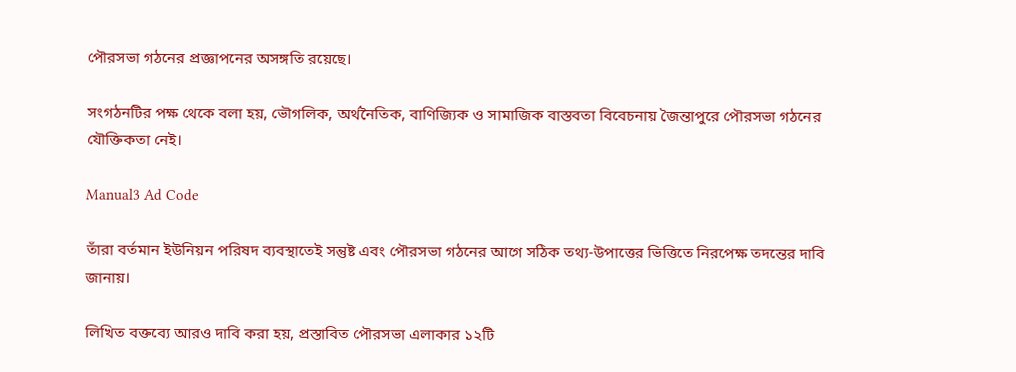পৌরসভা গঠনের প্রজ্ঞাপনের অসঙ্গতি রয়েছে।

সংগঠনটির পক্ষ থেকে বলা হয়, ভৌগলিক, অর্থনৈতিক, বাণিজ্যিক ও সামাজিক বাস্তবতা বিবেচনায় জৈন্তাপুরে পৌরসভা গঠনের যৌক্তিকতা নেই।

Manual3 Ad Code

তাঁরা বর্তমান ইউনিয়ন পরিষদ ব্যবস্থাতেই সন্তুষ্ট এবং পৌরসভা গঠনের আগে সঠিক তথ্য-উপাত্তের ভিত্তিতে নিরপেক্ষ তদন্তের দাবি জানায়।

লিখিত বক্তব্যে আরও দাবি করা হয়, প্রস্তাবিত পৌরসভা এলাকার ১২টি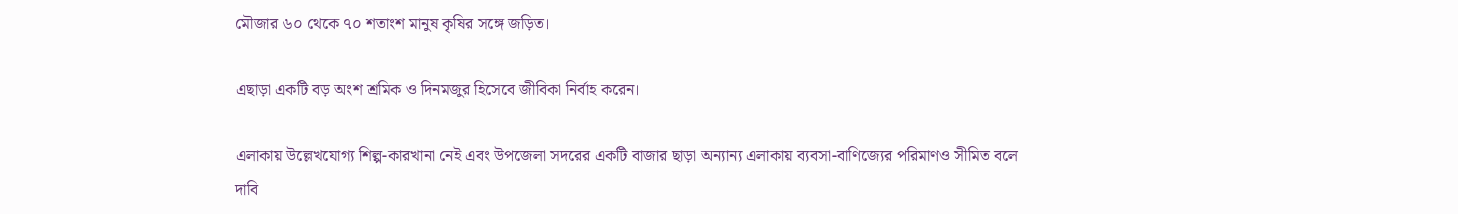মৌজার ৬০ থেকে ৭০ শতাংশ মানুষ কৃষির সঙ্গে জড়িত।

এছাড়া একটি বড় অংশ শ্রমিক ও দিনমজুর হিসেবে জীবিকা নির্বাহ করেন।

এলাকায় উল্লেখযোগ্য শিল্প-কারখানা নেই এবং উপজেলা সদরের একটি বাজার ছাড়া অন্যান্য এলাকায় ব্যবসা-বাণিজ্যের পরিমাণও সীমিত বলে দাবি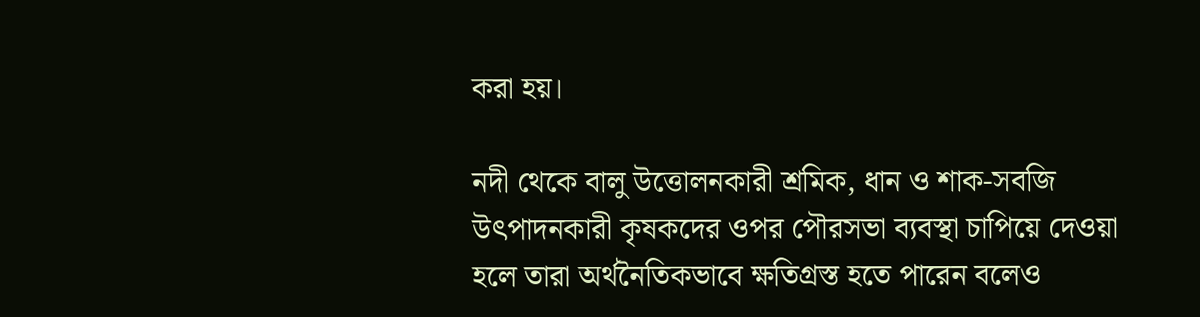করা হয়।

নদী থেকে বালু উত্তোলনকারী শ্রমিক, ধান ও শাক-সবজি উৎপাদনকারী কৃষকদের ওপর পৌরসভা ব্যবস্থা চাপিয়ে দেওয়া হলে তারা অর্থনৈতিকভাবে ক্ষতিগ্রস্ত হতে পারেন বলেও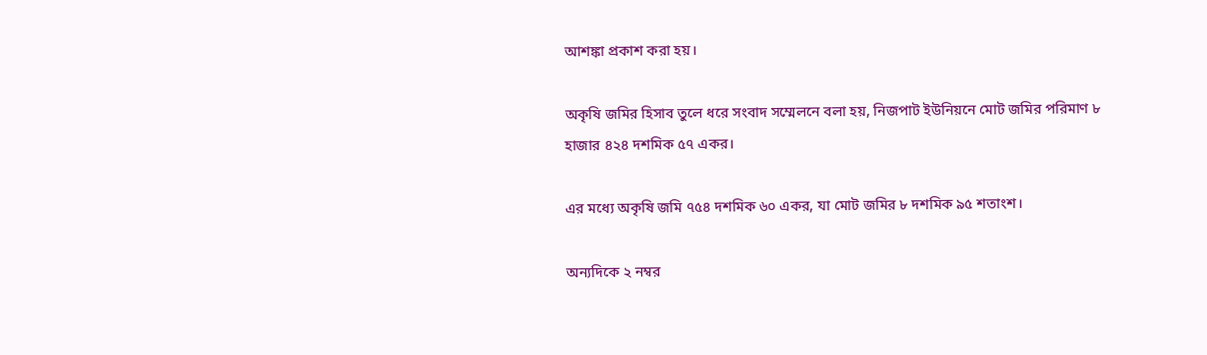আশঙ্কা প্রকাশ করা হয়।

অকৃষি জমির হিসাব তুলে ধরে সংবাদ সম্মেলনে বলা হয়, নিজপাট ইউনিয়নে মোট জমির পরিমাণ ৮ হাজার ৪২৪ দশমিক ৫৭ একর।

এর মধ্যে অকৃষি জমি ৭৫৪ দশমিক ৬০ একর, যা মোট জমির ৮ দশমিক ৯৫ শতাংশ।

অন্যদিকে ২ নম্বর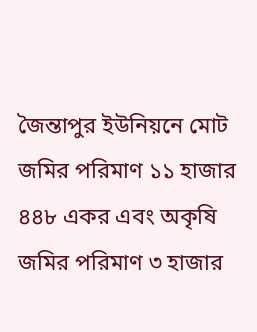জৈন্তাপুর ইউনিয়নে মোট জমির পরিমাণ ১১ হাজার ৪৪৮ একর এবং অকৃষি জমির পরিমাণ ৩ হাজার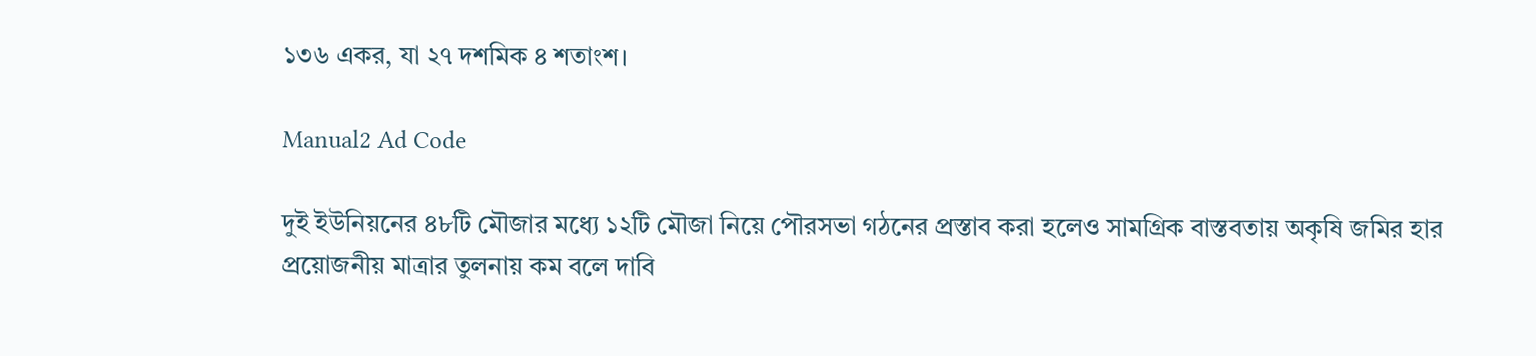১৩৬ একর, যা ২৭ দশমিক ৪ শতাংশ।

Manual2 Ad Code

দুই ইউনিয়নের ৪৮টি মৌজার মধ্যে ১২টি মৌজা নিয়ে পৌরসভা গঠনের প্রস্তাব করা হলেও সামগ্রিক বাস্তবতায় অকৃষি জমির হার প্রয়োজনীয় মাত্রার তুলনায় কম বলে দাবি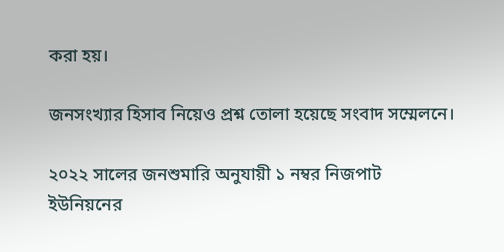করা হয়।

জনসংখ্যার হিসাব নিয়েও প্রশ্ন তোলা হয়েছে সংবাদ সম্মেলনে।

২০২২ সালের জনশুমারি অনুযায়ী ১ নম্বর নিজপাট ইউনিয়নের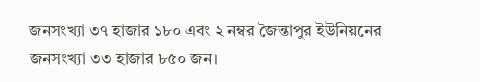জনসংখ্যা ৩৭ হাজার ১৮০ এবং ২ নম্বর জৈন্তাপুর ইউনিয়নের জনসংখ্যা ৩৩ হাজার ৮৫০ জন।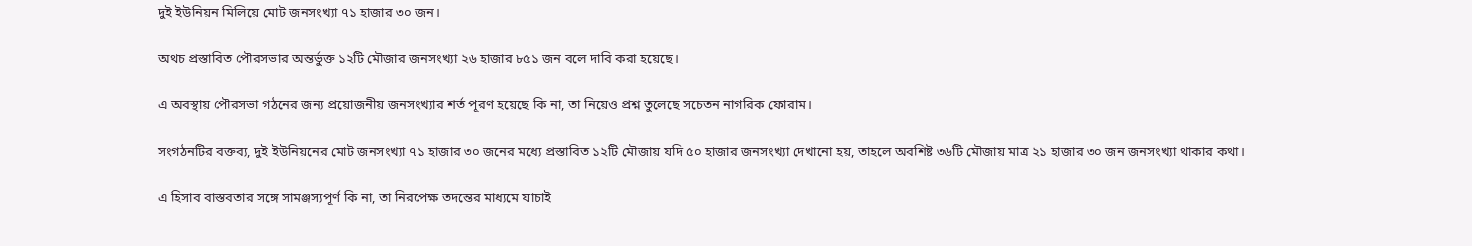দুই ইউনিয়ন মিলিয়ে মোট জনসংখ্যা ৭১ হাজার ৩০ জন।

অথচ প্রস্তাবিত পৌরসভার অন্তর্ভুক্ত ১২টি মৌজার জনসংখ্যা ২৬ হাজার ৮৫১ জন বলে দাবি করা হয়েছে।

এ অবস্থায় পৌরসভা গঠনের জন্য প্রয়োজনীয় জনসংখ্যার শর্ত পূরণ হয়েছে কি না, তা নিয়েও প্রশ্ন তুলেছে সচেতন নাগরিক ফোরাম।

সংগঠনটির বক্তব্য, দুই ইউনিয়নের মোট জনসংখ্যা ৭১ হাজার ৩০ জনের মধ্যে প্রস্তাবিত ১২টি মৌজায় যদি ৫০ হাজার জনসংখ্যা দেখানো হয়, তাহলে অবশিষ্ট ৩৬টি মৌজায় মাত্র ২১ হাজার ৩০ জন জনসংখ্যা থাকার কথা।

এ হিসাব বাস্তবতার সঙ্গে সামঞ্জস্যপূর্ণ কি না, তা নিরপেক্ষ তদন্তের মাধ্যমে যাচাই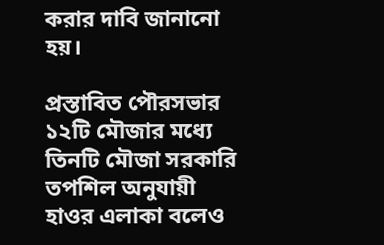করার দাবি জানানো হয়।

প্রস্তাবিত পৌরসভার ১২টি মৌজার মধ্যে তিনটি মৌজা সরকারি তপশিল অনুযায়ী হাওর এলাকা বলেও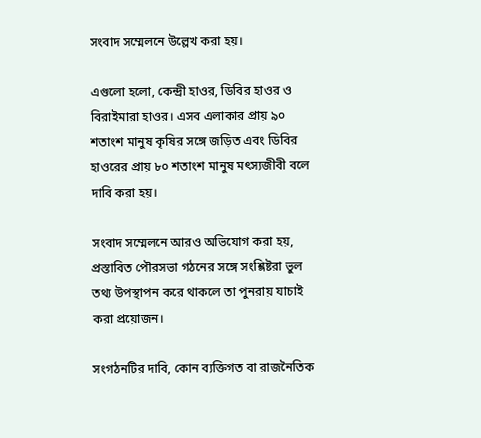সংবাদ সম্মেলনে উল্লেখ করা হয়।

এগুলো হলো, কেন্দ্রী হাওর, ডিবির হাওর ও বিরাইমারা হাওর। এসব এলাকার প্রায় ৯০ শতাংশ মানুষ কৃষির সঙ্গে জড়িত এবং ডিবির হাওরের প্রায় ৮০ শতাংশ মানুষ মৎস্যজীবী বলে দাবি করা হয়।

সংবাদ সম্মেলনে আরও অভিযোগ করা হয়, প্রস্তাবিত পৌরসভা গঠনের সঙ্গে সংশ্লিষ্টরা ভুল তথ্য উপস্থাপন করে থাকলে তা পুনরায় যাচাই করা প্রয়োজন।

সংগঠনটির দাবি, কোন ব্যক্তিগত বা রাজনৈতিক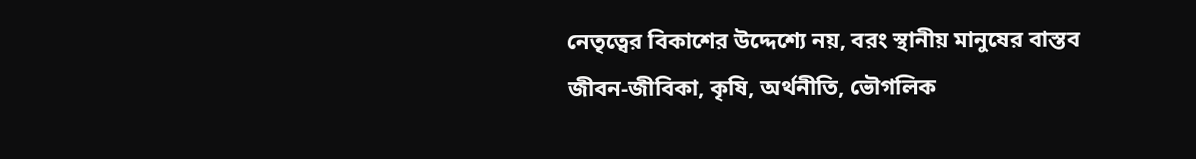নেতৃত্বের বিকাশের উদ্দেশ্যে নয়, বরং স্থানীয় মানুষের বাস্তব জীবন-জীবিকা, কৃষি, অর্থনীতি, ভৌগলিক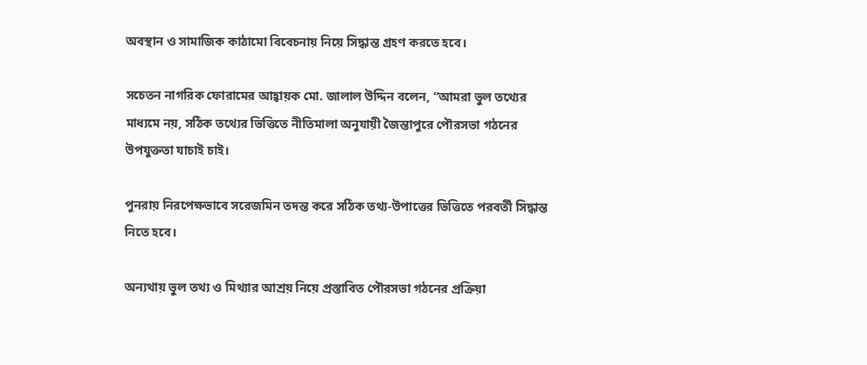অবস্থান ও সামাজিক কাঠামো বিবেচনায় নিয়ে সিদ্ধান্ত গ্রহণ করতে হবে।

সচেতন নাগরিক ফোরামের আহ্বায়ক মো. জালাল উদ্দিন বলেন, “আমরা ভুল তথ্যের মাধ্যমে নয়, সঠিক তথ্যের ভিত্তিতে নীতিমালা অনুযায়ী জৈন্তাপুরে পৌরসভা গঠনের উপযুক্ততা যাচাই চাই।

পুনরায় নিরপেক্ষভাবে সরেজমিন তদন্ত করে সঠিক তথ্য-উপাত্তের ভিত্তিতে পরবর্তী সিদ্ধান্ত নিতে হবে।

অন্যথায় ভুল তথ্য ও মিথ্যার আশ্রয় নিয়ে প্রস্তাবিত পৌরসভা গঠনের প্রক্রিয়া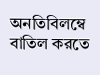অনতিবিলম্বে বাতিল করতে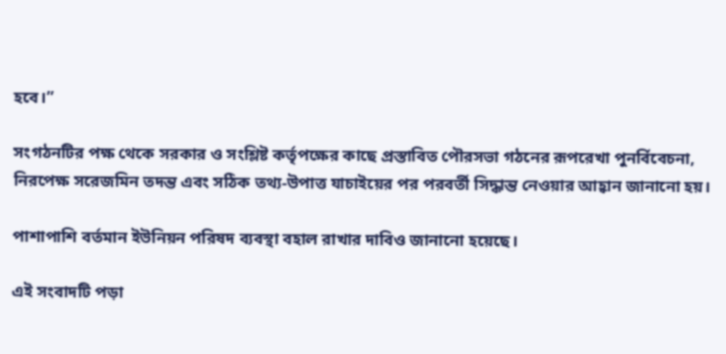হবে।”

সংগঠনটির পক্ষ থেকে সরকার ও সংশ্লিষ্ট কর্তৃপক্ষের কাছে প্রস্তাবিত পৌরসভা গঠনের রূপরেখা পুনর্বিবেচনা, নিরপেক্ষ সরেজমিন তদন্ত এবং সঠিক তথ্য-উপাত্ত যাচাইয়ের পর পরবর্তী সিদ্ধান্ত নেওয়ার আহ্বান জানানো হয়।

পাশাপাশি বর্তমান ইউনিয়ন পরিষদ ব্যবস্থা বহাল রাখার দাবিও জানানো হয়েছে।

এই সংবাদটি পড়া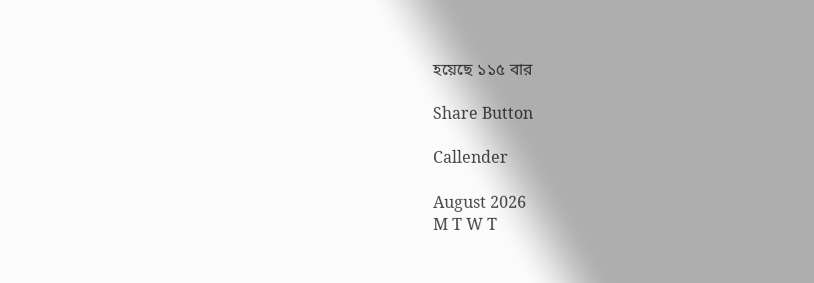হয়েছে ১১৫ বার

Share Button

Callender

August 2026
M T W T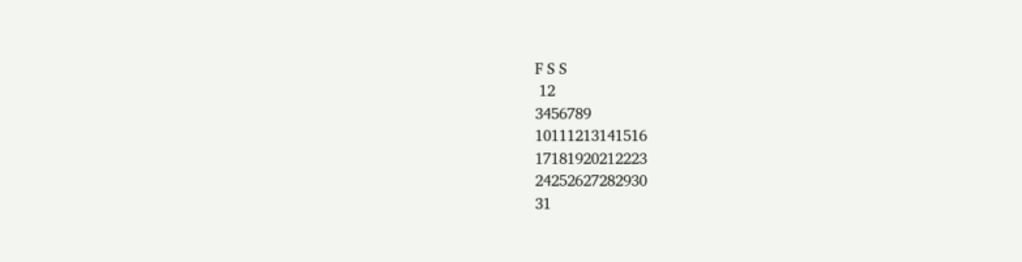F S S
 12
3456789
10111213141516
17181920212223
24252627282930
31